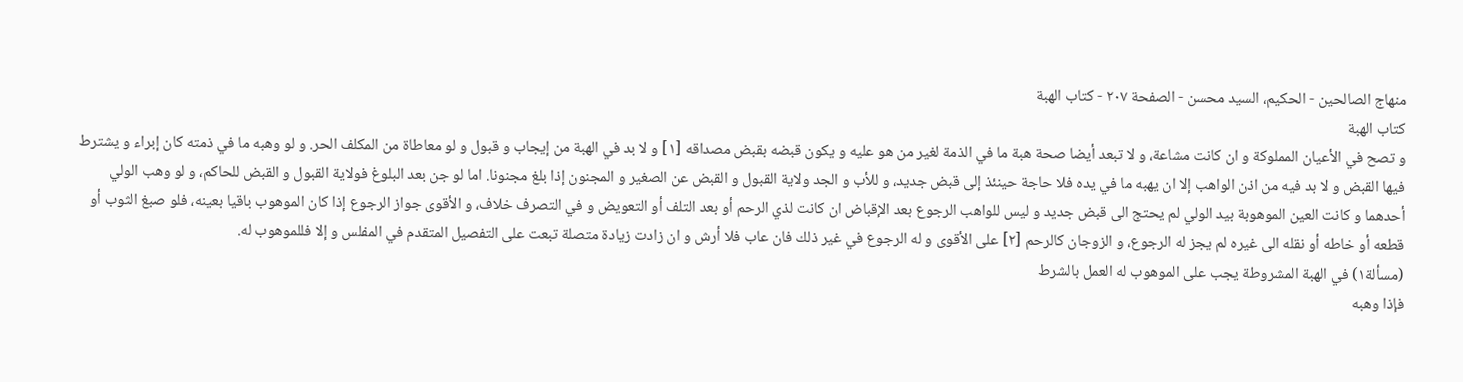منهاج الصالحين - الحكيم، السيد محسن - الصفحة ٢٠٧ - كتاب الهبة
كتاب الهبة
و تصح في الأعيان المملوكة و ان كانت مشاعة، و لا تبعد أيضا صحة هبة ما في الذمة لغير من هو عليه و يكون قبضه بقبض مصداقه [١] و لا بد في الهبة من إيجاب و قبول و لو معاطاة من المكلف الحر. و لو وهبه ما في ذمته كان إبراء و يشترط فيها القبض و لا بد فيه من اذن الواهب إلا ان يهبه ما في يده فلا حاجة حينئذ إلى قبض جديد، و للأب و الجد ولاية القبول و القبض عن الصغير و المجنون إذا بلغ مجنونا. اما لو جن بعد البلوغ فولاية القبول و القبض للحاكم، و لو وهب الولي أحدهما و كانت العين الموهوبة بيد الولي لم يحتج الى قبض جديد و ليس للواهب الرجوع بعد الإقباض ان كانت لذي الرحم أو بعد التلف أو التعويض و في التصرف خلاف، و الأقوى جواز الرجوع إذا كان الموهوب باقيا بعينه، فلو صبغ الثوب أو قطعه أو خاطه أو نقله الى غيره لم يجز له الرجوع، و الزوجان كالرحم [٢] على الأقوى و له الرجوع في غير ذلك فان عاب فلا أرش و ان زادت زيادة متصلة تبعت على التفصيل المتقدم في المفلس و إلا فللموهوب له.
(مسألة١) في الهبة المشروطة يجب على الموهوب له العمل بالشرط
فإذا وهبه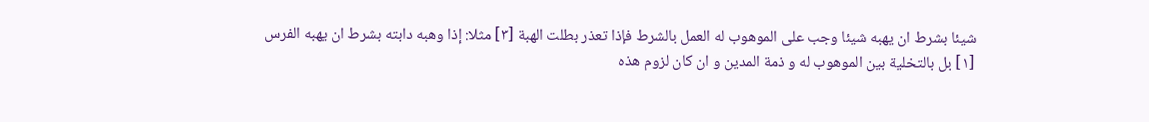شيئا بشرط ان يهبه شيئا وجب على الموهوب له العمل بالشرط فإذا تعذر بطلت الهبة [٣] مثلا: إذا وهبه دابته بشرط ان يهبه الفرس
[١] بل بالتخلية بين الموهوب له و ذمة المدين و ان كان لزوم هذه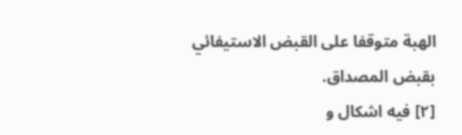الهبة متوقفا على القبض الاستيفائي بقبض المصداق.
[٢] فيه اشكال و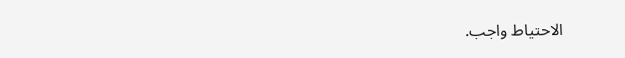الاحتياط واجب.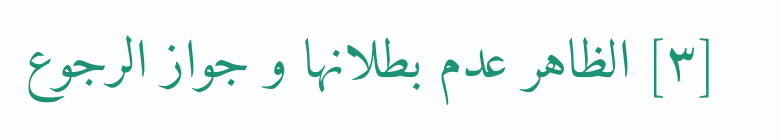[٣] الظاهر عدم بطلانها و جواز الرجوع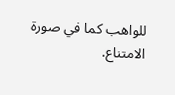للواهب كما في صورة الامتناع.